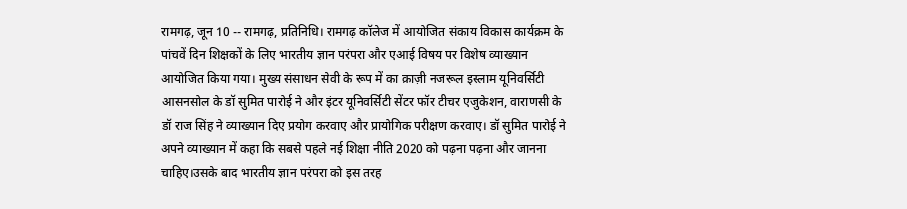रामगढ़, जून 10 -- रामगढ़, प्रतिनिधि। रामगढ़ कॉलेज में आयोजित संकाय विकास कार्यक्रम के पांचवें दिन शिक्षकों के लिए भारतीय ज्ञान परंपरा और एआई विषय पर विशेष व्याख्यान आयोजित किया गया। मुख्य संसाधन सेवी के रूप में का क़ाज़ी नजरूल इस्लाम यूनिवर्सिटी आसनसोल के डॉ सुमित पारोई ने और इंटर यूनिवर्सिटी सेंटर फॉर टीचर एजुकेशन, वाराणसी के डॉ राज सिंह ने व्याख्यान दिए प्रयोग करवाए और प्रायोगिक परीक्षण करवाए। डॉ सुमित पारोई ने अपने व्याख्यान में कहा कि सबसे पहले नई शिक्षा नीति 2020 को पढ़ना पढ़ना और जानना चाहिए।उसके बाद भारतीय ज्ञान परंपरा को इस तरह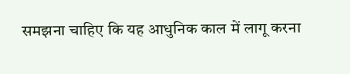समझना चाहिए कि यह आधुनिक काल में लागू करना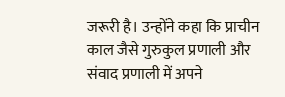जरूरी है। उन्होंने कहा कि प्राचीन काल जैसे गुरुकुल प्रणाली और संवाद प्रणाली में अपने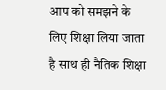आप को समझने के लिए शिक्षा लिया जाता है साथ ही नैतिक शिक्षा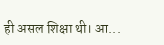ही असल शिक्षा थी। आ...